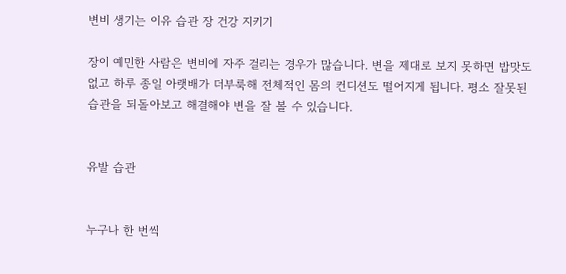변비 생기는 이유 습관 장 건강 지키기

장이 예민한 사람은 변비에 자주 걸리는 경우가 많습니다. 변을 제대로 보지 못하면 밥맛도 없고 하루 종일 아랫배가 더부룩해 전체적인 몸의 컨디션도 떨어지게 됩니다. 평소 잘못된 습관을 되돌아보고 해결해야 변을 잘 볼 수 있습니다.


유발 습관


누구나 한 번씩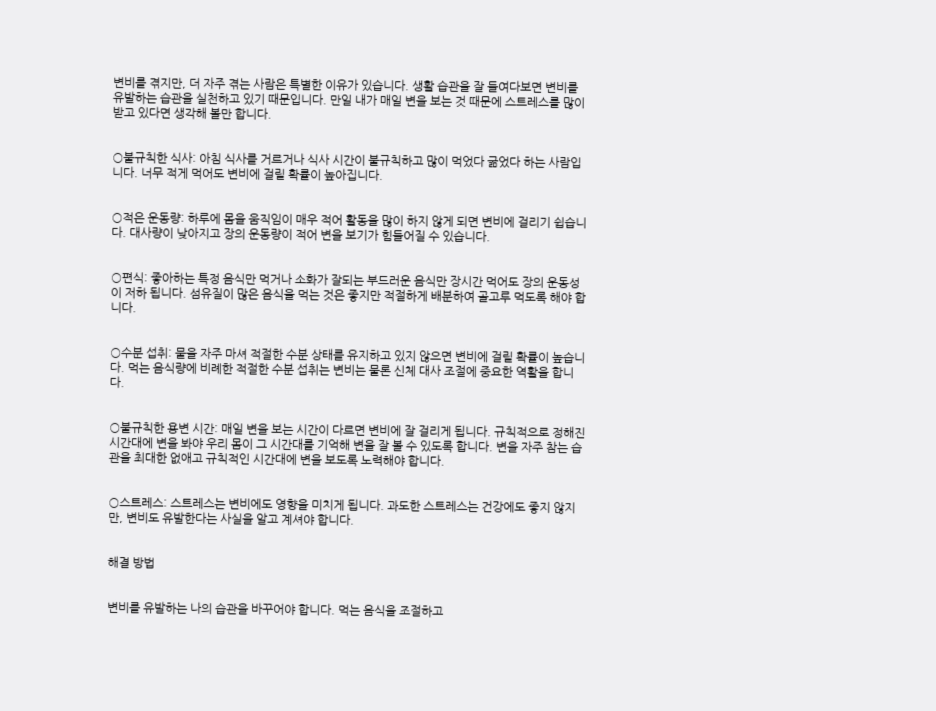변비를 겪지만, 더 자주 겪는 사람은 특별한 이유가 있습니다. 생활 습관을 잘 들여다보면 변비를 유발하는 습관을 실천하고 있기 때문입니다. 만일 내가 매일 변을 보는 것 때문에 스트레스를 많이 받고 있다면 생각해 볼만 합니다.


○불규칙한 식사: 아침 식사를 거르거나 식사 시간이 불규칙하고 많이 먹었다 굶었다 하는 사람입니다. 너무 적게 먹어도 변비에 걸릴 확률이 높아집니다.


○적은 운동량: 하루에 몸을 움직임이 매우 적어 활동을 많이 하지 않게 되면 변비에 걸리기 쉽습니다. 대사량이 낮아지고 장의 운동량이 적어 변을 보기가 힘들어질 수 있습니다.


○편식: 좋아하는 특정 음식만 먹거나 소화가 잘되는 부드러운 음식만 장시간 먹어도 장의 운동성이 저하 됩니다. 섬유질이 많은 음식을 먹는 것은 좋지만 적절하게 배분하여 골고루 먹도록 해야 합니다.


○수분 섭취: 물을 자주 마셔 적절한 수분 상태를 유지하고 있지 않으면 변비에 걸릴 확률이 높습니다. 먹는 음식량에 비례한 적절한 수분 섭취는 변비는 물론 신체 대사 조절에 중요한 역활을 합니다.


○불규칙한 용변 시간: 매일 변을 보는 시간이 다르면 변비에 잘 걸리게 됩니다. 규칙적으로 정해진 시간대에 변을 봐야 우리 몸이 그 시간대를 기억해 변을 잘 볼 수 있도록 합니다. 변을 자주 참는 습관을 최대한 없애고 규칙적인 시간대에 변을 보도록 노력해야 합니다.


○스트레스: 스트레스는 변비에도 영향을 미치게 됩니다. 과도한 스트레스는 건강에도 좋지 않지만, 변비도 유발한다는 사실을 알고 계셔야 합니다.


해결 방법


변비를 유발하는 나의 습관을 바꾸어야 합니다. 먹는 음식을 조절하고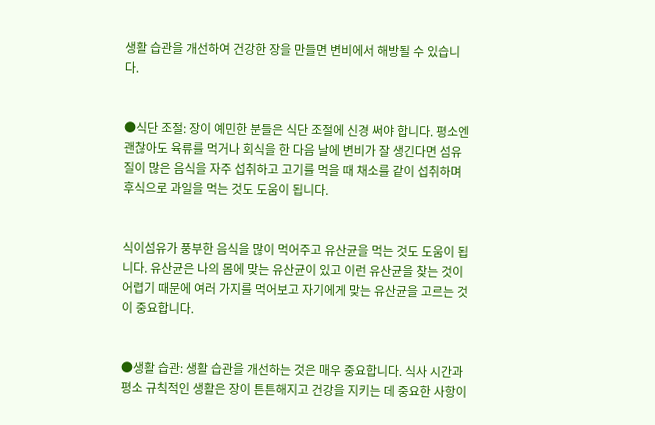생활 습관을 개선하여 건강한 장을 만들면 변비에서 해방될 수 있습니다.


●식단 조절: 장이 예민한 분들은 식단 조절에 신경 써야 합니다. 평소엔 괜찮아도 육류를 먹거나 회식을 한 다음 날에 변비가 잘 생긴다면 섬유질이 많은 음식을 자주 섭취하고 고기를 먹을 때 채소를 같이 섭취하며 후식으로 과일을 먹는 것도 도움이 됩니다.


식이섬유가 풍부한 음식을 많이 먹어주고 유산균을 먹는 것도 도움이 됩니다. 유산균은 나의 몸에 맞는 유산균이 있고 이런 유산균을 찾는 것이 어렵기 때문에 여러 가지를 먹어보고 자기에게 맞는 유산균을 고르는 것이 중요합니다.


●생활 습관: 생활 습관을 개선하는 것은 매우 중요합니다. 식사 시간과 평소 규칙적인 생활은 장이 튼튼해지고 건강을 지키는 데 중요한 사항이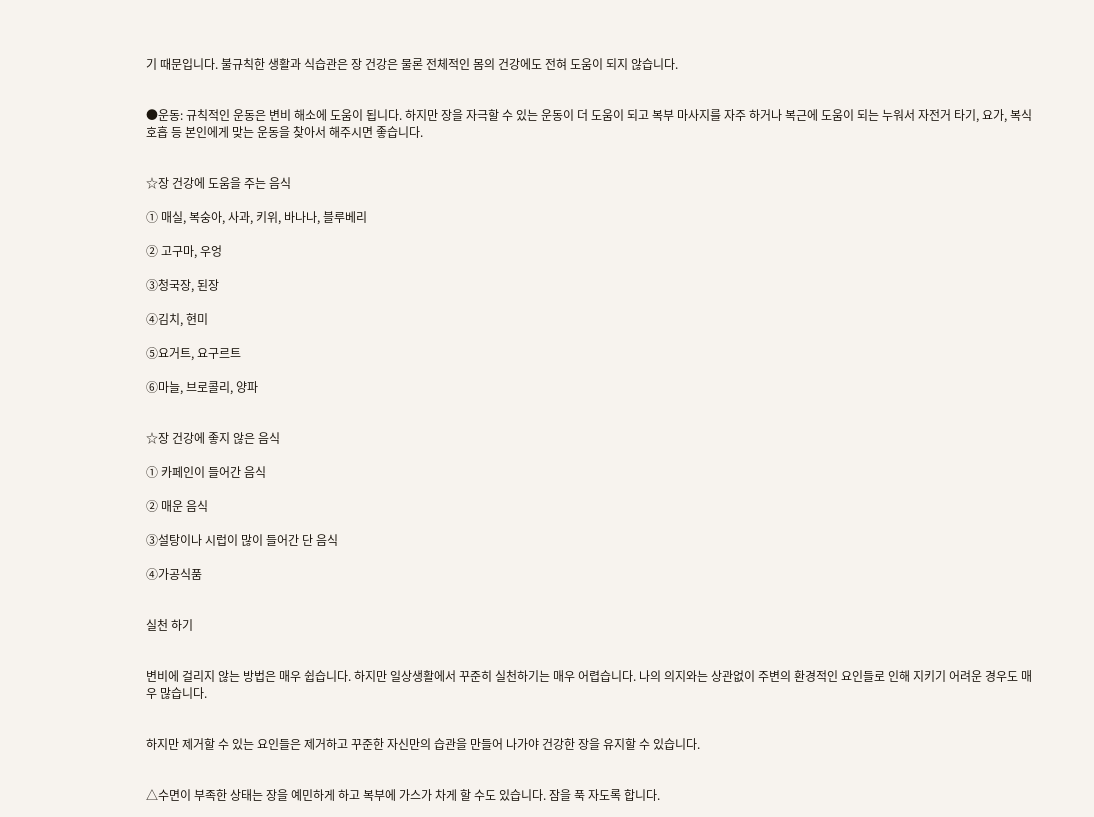기 때문입니다. 불규칙한 생활과 식습관은 장 건강은 물론 전체적인 몸의 건강에도 전혀 도움이 되지 않습니다.


●운동: 규칙적인 운동은 변비 해소에 도움이 됩니다. 하지만 장을 자극할 수 있는 운동이 더 도움이 되고 복부 마사지를 자주 하거나 복근에 도움이 되는 누워서 자전거 타기, 요가, 복식호흡 등 본인에게 맞는 운동을 찾아서 해주시면 좋습니다.


☆장 건강에 도움을 주는 음식

① 매실, 복숭아, 사과, 키위, 바나나, 블루베리

② 고구마, 우엉

③청국장, 된장

④김치, 현미

⑤요거트, 요구르트

⑥마늘, 브로콜리, 양파


☆장 건강에 좋지 않은 음식

① 카페인이 들어간 음식

② 매운 음식

③설탕이나 시럽이 많이 들어간 단 음식

④가공식품


실천 하기


변비에 걸리지 않는 방법은 매우 쉽습니다. 하지만 일상생활에서 꾸준히 실천하기는 매우 어렵습니다. 나의 의지와는 상관없이 주변의 환경적인 요인들로 인해 지키기 어려운 경우도 매우 많습니다.


하지만 제거할 수 있는 요인들은 제거하고 꾸준한 자신만의 습관을 만들어 나가야 건강한 장을 유지할 수 있습니다.


△수면이 부족한 상태는 장을 예민하게 하고 복부에 가스가 차게 할 수도 있습니다. 잠을 푹 자도록 합니다.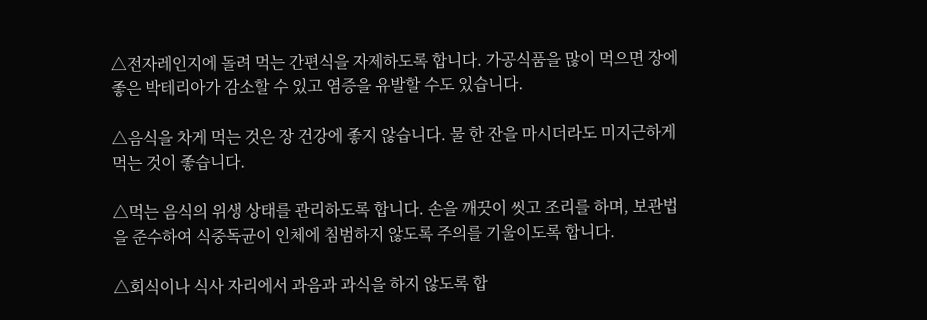△전자레인지에 돌려 먹는 간편식을 자제하도록 합니다. 가공식품을 많이 먹으면 장에 좋은 박테리아가 감소할 수 있고 염증을 유발할 수도 있습니다.

△음식을 차게 먹는 것은 장 건강에 좋지 않습니다. 물 한 잔을 마시더라도 미지근하게 먹는 것이 좋습니다.

△먹는 음식의 위생 상태를 관리하도록 합니다. 손을 깨끗이 씻고 조리를 하며, 보관법을 준수하여 식중독균이 인체에 침범하지 않도록 주의를 기울이도록 합니다.

△회식이나 식사 자리에서 과음과 과식을 하지 않도록 합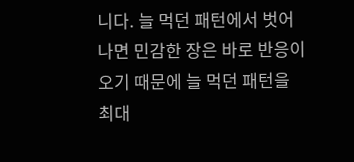니다. 늘 먹던 패턴에서 벗어나면 민감한 장은 바로 반응이 오기 때문에 늘 먹던 패턴을 최대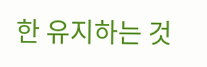한 유지하는 것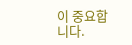이 중요합니다.